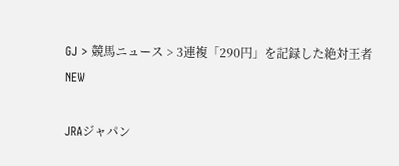GJ > 競馬ニュース > 3連複「290円」を記録した絶対王者
NEW

JRAジャパン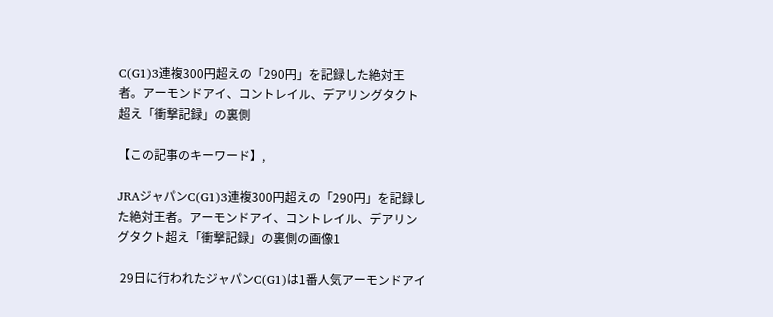C(G1)3連複300円超えの「290円」を記録した絶対王者。アーモンドアイ、コントレイル、デアリングタクト超え「衝撃記録」の裏側

【この記事のキーワード】,

JRAジャパンC(G1)3連複300円超えの「290円」を記録した絶対王者。アーモンドアイ、コントレイル、デアリングタクト超え「衝撃記録」の裏側の画像1

 29日に行われたジャパンC(G1)は1番人気アーモンドアイ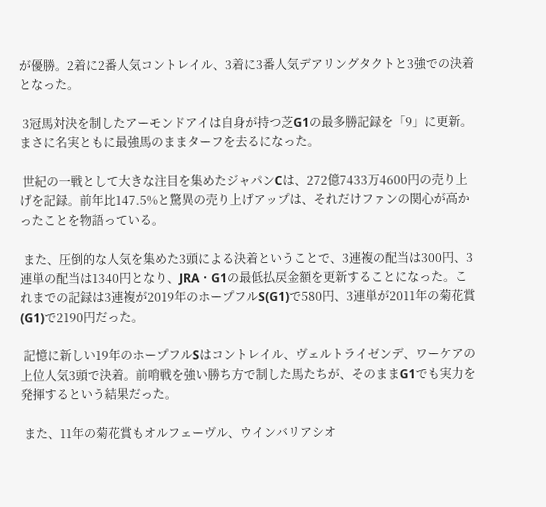が優勝。2着に2番人気コントレイル、3着に3番人気デアリングタクトと3強での決着となった。

 3冠馬対決を制したアーモンドアイは自身が持つ芝G1の最多勝記録を「9」に更新。まさに名実ともに最強馬のままターフを去るになった。

 世紀の一戦として大きな注目を集めたジャパンCは、272億7433万4600円の売り上げを記録。前年比147.5%と驚異の売り上げアップは、それだけファンの関心が高かったことを物語っている。

 また、圧倒的な人気を集めた3頭による決着ということで、3連複の配当は300円、3連単の配当は1340円となり、JRA・G1の最低払戻金額を更新することになった。これまでの記録は3連複が2019年のホープフルS(G1)で580円、3連単が2011年の菊花賞(G1)で2190円だった。

 記憶に新しい19年のホープフルSはコントレイル、ヴェルトライゼンデ、ワーケアの上位人気3頭で決着。前哨戦を強い勝ち方で制した馬たちが、そのままG1でも実力を発揮するという結果だった。

 また、11年の菊花賞もオルフェーヴル、ウインバリアシオ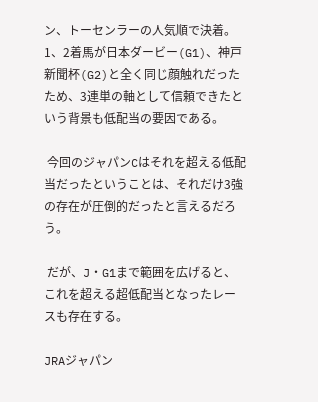ン、トーセンラーの人気順で決着。1、2着馬が日本ダービー(G1)、神戸新聞杯(G2)と全く同じ顔触れだったため、3連単の軸として信頼できたという背景も低配当の要因である。

 今回のジャパンCはそれを超える低配当だったということは、それだけ3強の存在が圧倒的だったと言えるだろう。

 だが、J・G1まで範囲を広げると、これを超える超低配当となったレースも存在する。

JRAジャパン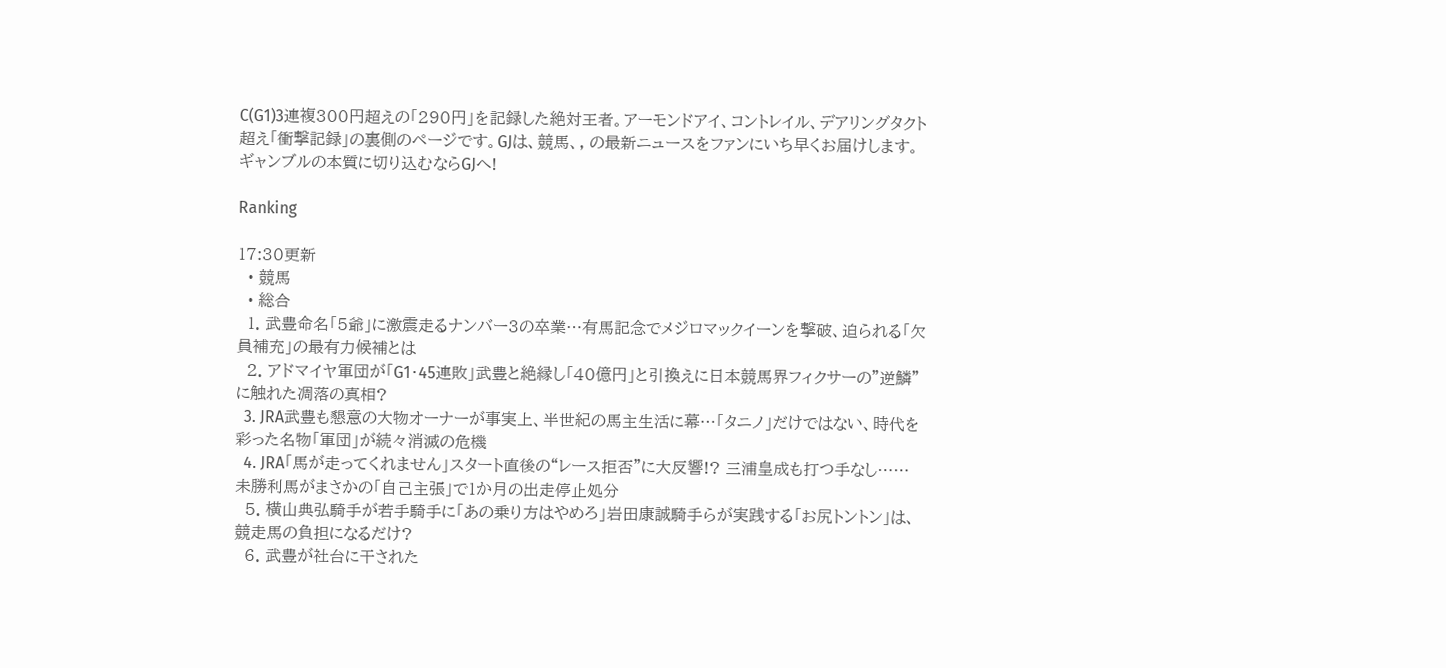C(G1)3連複300円超えの「290円」を記録した絶対王者。アーモンドアイ、コントレイル、デアリングタクト超え「衝撃記録」の裏側のページです。GJは、競馬、, の最新ニュースをファンにいち早くお届けします。ギャンブルの本質に切り込むならGJへ!

Ranking

17:30更新
  • 競馬
  • 総合
  1. 武豊命名「5爺」に激震走るナンバー3の卒業…有馬記念でメジロマックイーンを撃破、迫られる「欠員補充」の最有力候補とは
  2. アドマイヤ軍団が「G1・45連敗」武豊と絶縁し「40億円」と引換えに日本競馬界フィクサーの”逆鱗”に触れた凋落の真相?
  3. JRA武豊も懇意の大物オーナーが事実上、半世紀の馬主生活に幕…「タニノ」だけではない、時代を彩った名物「軍団」が続々消滅の危機
  4. JRA「馬が走ってくれません」スタート直後の“レース拒否”に大反響!? 三浦皇成も打つ手なし……未勝利馬がまさかの「自己主張」で1か月の出走停止処分
  5. 横山典弘騎手が若手騎手に「あの乗り方はやめろ」岩田康誠騎手らが実践する「お尻トントン」は、競走馬の負担になるだけ?
  6. 武豊が社台に干された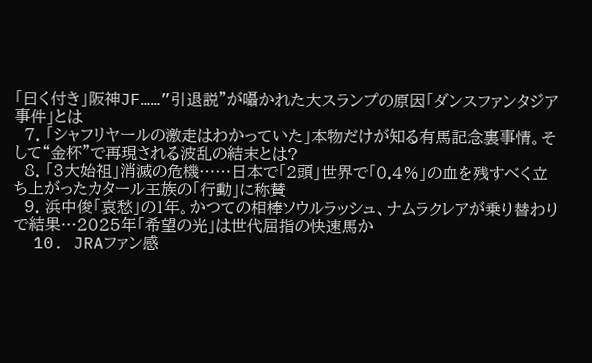「曰く付き」阪神JF……”引退説”が囁かれた大スランプの原因「ダンスファンタジア事件」とは
  7. 「シャフリヤールの激走はわかっていた」本物だけが知る有馬記念裏事情。そして“金杯”で再現される波乱の結末とは?
  8. 「3大始祖」消滅の危機……日本で「2頭」世界で「0.4%」の血を残すべく立ち上がったカタール王族の「行動」に称賛
  9. 浜中俊「哀愁」の1年。かつての相棒ソウルラッシュ、ナムラクレアが乗り替わりで結果…2025年「希望の光」は世代屈指の快速馬か
  10. JRAファン感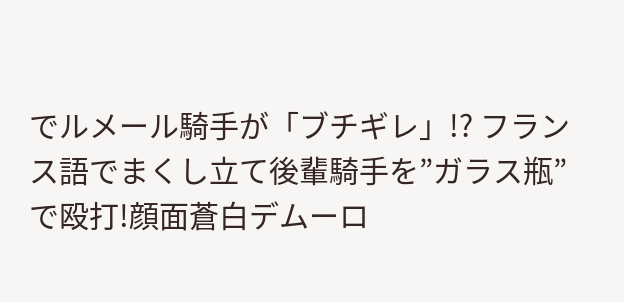でルメール騎手が「ブチギレ」!? フランス語でまくし立て後輩騎手を”ガラス瓶”で殴打!顔面蒼白デムーロ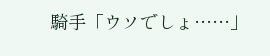騎手「ウソでしょ……」